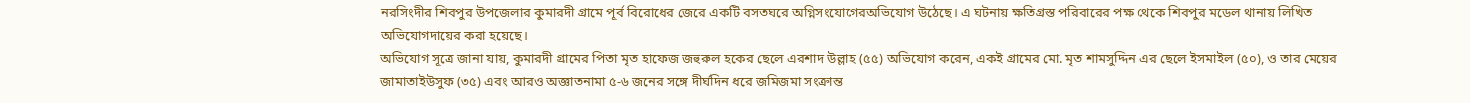নরসিংদীর শিবপুর উপজেলার কুমারদী গ্রামে পূর্ব বিরোধের জেরে একটি বসতঘরে অগ্নিসংযোগেরঅভিযোগ উঠেছে। এ ঘটনায় ক্ষতিগ্রস্ত পরিবারের পক্ষ থেকে শিবপুর মডেল থানায় লিখিত অভিযোগদায়ের করা হয়েছে।
অভিযোগ সূত্রে জানা যায়, কুমারদী গ্রামের পিতা মৃত হাফেজ জহুরুল হকের ছেলে এরশাদ উল্লাহ (৫৫) অভিযোগ করেন, একই গ্রামের মো. মৃত শামসুদ্দিন এর ছেলে ইসমাইল (৫০), ও তার মেয়ের জামাতাইউসুফ (৩৫) এবং আরও অজ্ঞাতনামা ৫-৬ জনের সঙ্গে দীর্ঘদিন ধরে জমিজমা সংক্রান্ত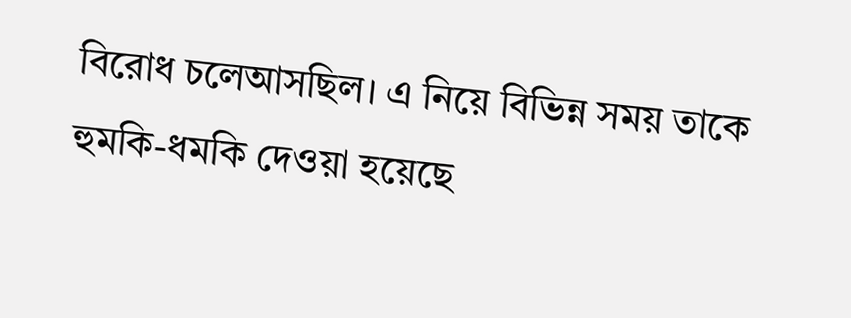বিরোধ চলেআসছিল। এ নিয়ে বিভিন্ন সময় তাকে হুমকি-ধমকি দেওয়া হয়েছে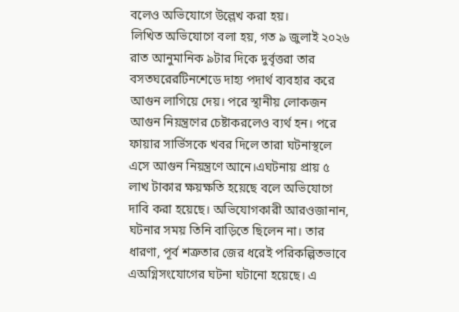বলেও অভিযোগে উল্লেখ করা হয়।
লিখিত অভিযোগে বলা হয়, গত ৯ জুলাই ২০২৬ রাত আনুমানিক ৯টার দিকে দুর্বৃত্তরা তার বসতঘরেরটিনশেডে দাহ্য পদার্থ ব্যবহার করে আগুন লাগিয়ে দেয়। পরে স্থানীয় লোকজন আগুন নিয়ন্ত্রণের চেষ্টাকরলেও ব্যর্থ হন। পরে ফায়ার সার্ভিসকে খবর দিলে তারা ঘটনাস্থলে এসে আগুন নিয়ন্ত্রণে আনে।এঘটনায় প্রায় ৫ লাখ টাকার ক্ষয়ক্ষতি হয়েছে বলে অভিযোগে দাবি করা হয়েছে। অভিযোগকারী আরওজানান, ঘটনার সময় তিনি বাড়িতে ছিলেন না। তার ধারণা, পূর্ব শত্রুতার জের ধরেই পরিকল্পিতভাবে এঅগ্নিসংযোগের ঘটনা ঘটানো হয়েছে। এ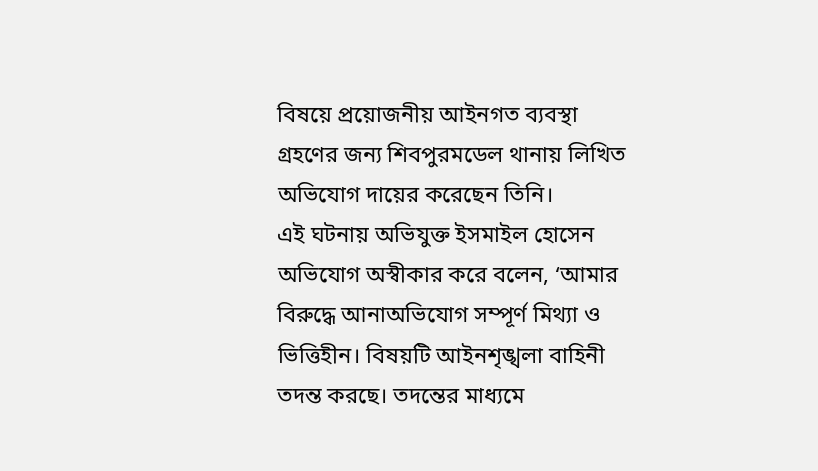বিষয়ে প্রয়োজনীয় আইনগত ব্যবস্থা গ্রহণের জন্য শিবপুরমডেল থানায় লিখিত অভিযোগ দায়ের করেছেন তিনি।
এই ঘটনায় অভিযুক্ত ইসমাইল হোসেন অভিযোগ অস্বীকার করে বলেন, ‘আমার বিরুদ্ধে আনাঅভিযোগ সম্পূর্ণ মিথ্যা ও ভিত্তিহীন। বিষয়টি আইনশৃঙ্খলা বাহিনী তদন্ত করছে। তদন্তের মাধ্যমে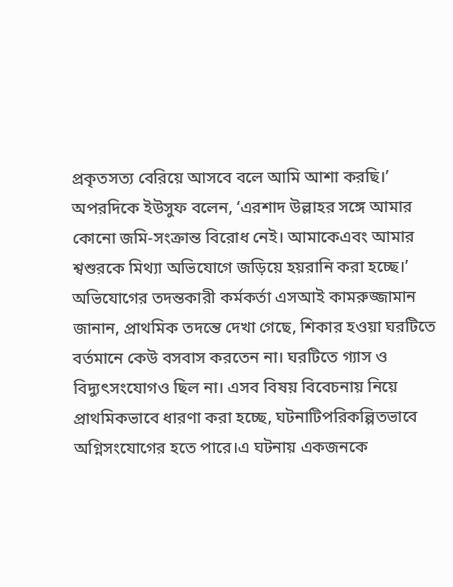প্রকৃতসত্য বেরিয়ে আসবে বলে আমি আশা করছি।’
অপরদিকে ইউসুফ বলেন, ‘এরশাদ উল্লাহর সঙ্গে আমার কোনো জমি-সংক্রান্ত বিরোধ নেই। আমাকেএবং আমার শ্বশুরকে মিথ্যা অভিযোগে জড়িয়ে হয়রানি করা হচ্ছে।’
অভিযোগের তদন্তকারী কর্মকর্তা এসআই কামরুজ্জামান জানান, প্রাথমিক তদন্তে দেখা গেছে, শিকার হওয়া ঘরটিতে বর্তমানে কেউ বসবাস করতেন না। ঘরটিতে গ্যাস ও বিদ্যুৎসংযোগও ছিল না। এসব বিষয় বিবেচনায় নিয়ে প্রাথমিকভাবে ধারণা করা হচ্ছে, ঘটনাটিপরিকল্পিতভাবে অগ্নিসংযোগের হতে পারে।এ ঘটনায় একজনকে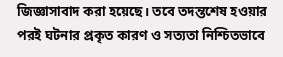জিজ্ঞাসাবাদ করা হয়েছে। তবে তদন্তশেষ হওয়ার পরই ঘটনার প্রকৃত কারণ ও সত্যতা নিশ্চিতভাবে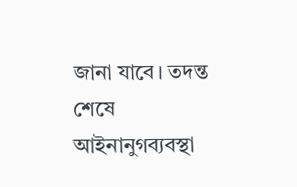জানা যাবে। তদন্ত শেষে আইনানুগব্যবস্থা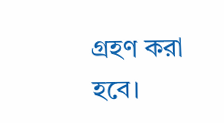গ্রহণ করা হবে।